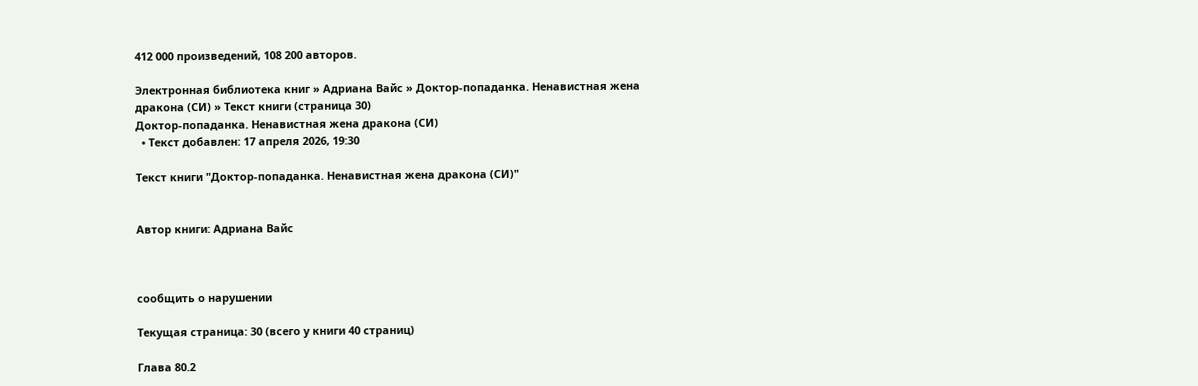412 000 произведений, 108 200 авторов.

Электронная библиотека книг » Адриана Вайс » Доктор-попаданка. Ненавистная жена дракона (СИ) » Текст книги (страница 30)
Доктор-попаданка. Ненавистная жена дракона (СИ)
  • Текст добавлен: 17 апреля 2026, 19:30

Текст книги "Доктор-попаданка. Ненавистная жена дракона (СИ)"


Автор книги: Адриана Вайс



сообщить о нарушении

Текущая страница: 30 (всего у книги 40 страниц)

Глава 80.2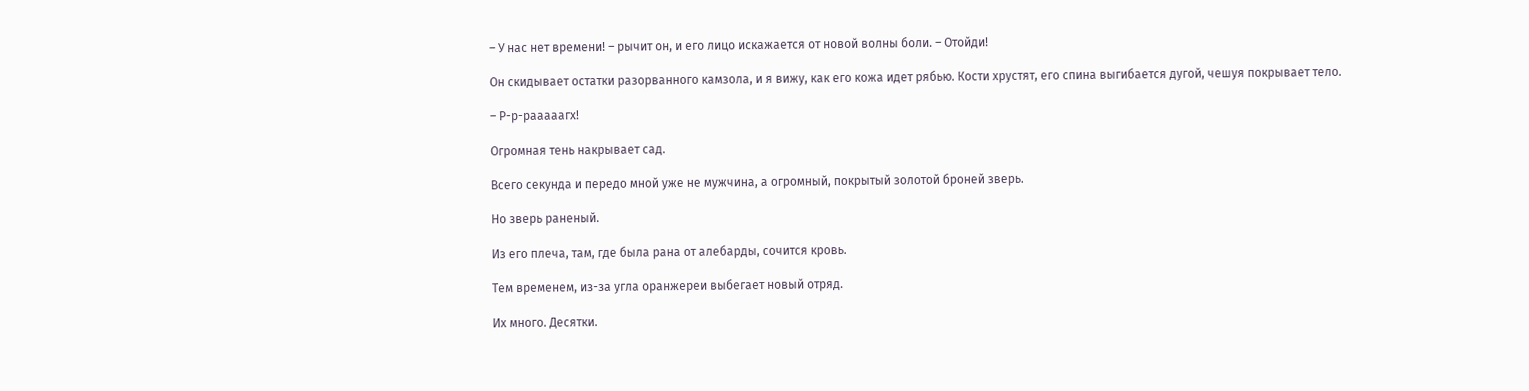– У нас нет времени! – рычит он, и его лицо искажается от новой волны боли. – Отойди!

Он скидывает остатки разорванного камзола, и я вижу, как его кожа идет рябью. Кости хрустят, его спина выгибается дугой, чешуя покрывает тело.

– Р-р-рааааагх!

Огромная тень накрывает сад.

Всего секунда и передо мной уже не мужчина, а огромный, покрытый золотой броней зверь.

Но зверь раненый.

Из его плеча, там, где была рана от алебарды, сочится кровь.

Тем временем, из-за угла оранжереи выбегает новый отряд.

Их много. Десятки.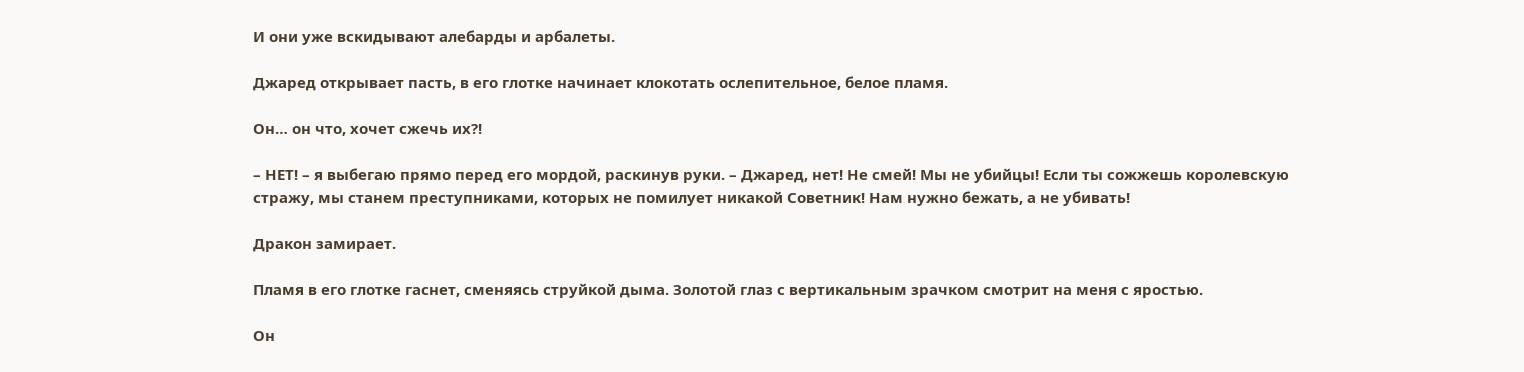И они уже вскидывают алебарды и арбалеты.

Джаред открывает пасть, в его глотке начинает клокотать ослепительное, белое пламя.

Он… он что, хочет сжечь их?!

– НЕТ! – я выбегаю прямо перед его мордой, раскинув руки. – Джаред, нет! Не смей! Мы не убийцы! Если ты сожжешь королевскую стражу, мы станем преступниками, которых не помилует никакой Советник! Нам нужно бежать, а не убивать!

Дракон замирает.

Пламя в его глотке гаснет, сменяясь струйкой дыма. Золотой глаз с вертикальным зрачком смотрит на меня с яростью.

Он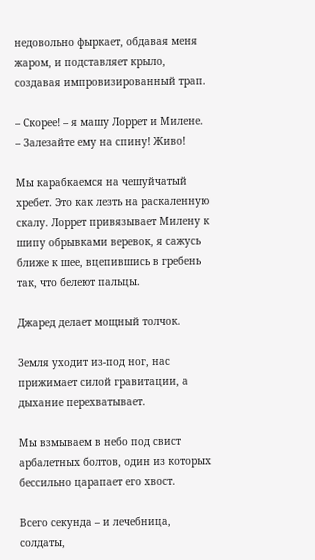недовольно фыркает, обдавая меня жаром, и подставляет крыло, создавая импровизированный трап.

– Скорее! – я машу Лоррет и Милене. – Залезайте ему на спину! Живо!

Мы карабкаемся на чешуйчатый хребет. Это как лезть на раскаленную скалу. Лоррет привязывает Милену к шипу обрывками веревок, я сажусь ближе к шее, вцепившись в гребень так, что белеют пальцы.

Джаред делает мощный толчок.

Земля уходит из-под ног, нас прижимает силой гравитации, а дыхание перехватывает.

Мы взмываем в небо под свист арбалетных болтов, один из которых бессильно царапает его хвост.

Всего секунда – и лечебница, солдаты,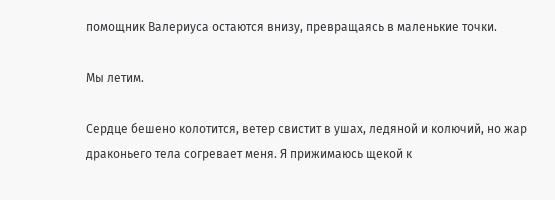помощник Валериуса остаются внизу, превращаясь в маленькие точки.

Мы летим.

Сердце бешено колотится, ветер свистит в ушах, ледяной и колючий, но жар драконьего тела согревает меня. Я прижимаюсь щекой к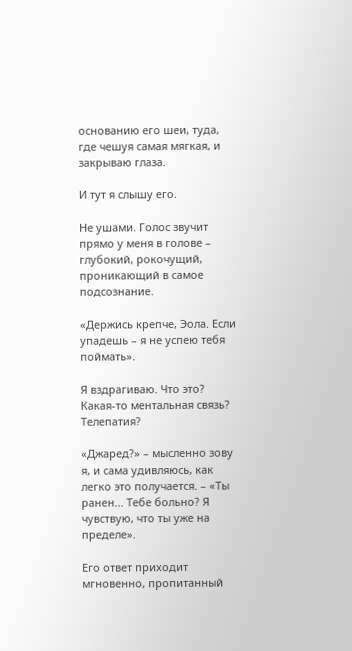основанию его шеи, туда, где чешуя самая мягкая, и закрываю глаза.

И тут я слышу его.

Не ушами. Голос звучит прямо у меня в голове – глубокий, рокочущий, проникающий в самое подсознание.

«Держись крепче, Эола. Если упадешь – я не успею тебя поймать».

Я вздрагиваю. Что это? Какая-то ментальная связь? Телепатия?

«Джаред?» – мысленно зову я, и сама удивляюсь, как легко это получается. – «Ты ранен... Тебе больно? Я чувствую, что ты уже на пределе».

Его ответ приходит мгновенно, пропитанный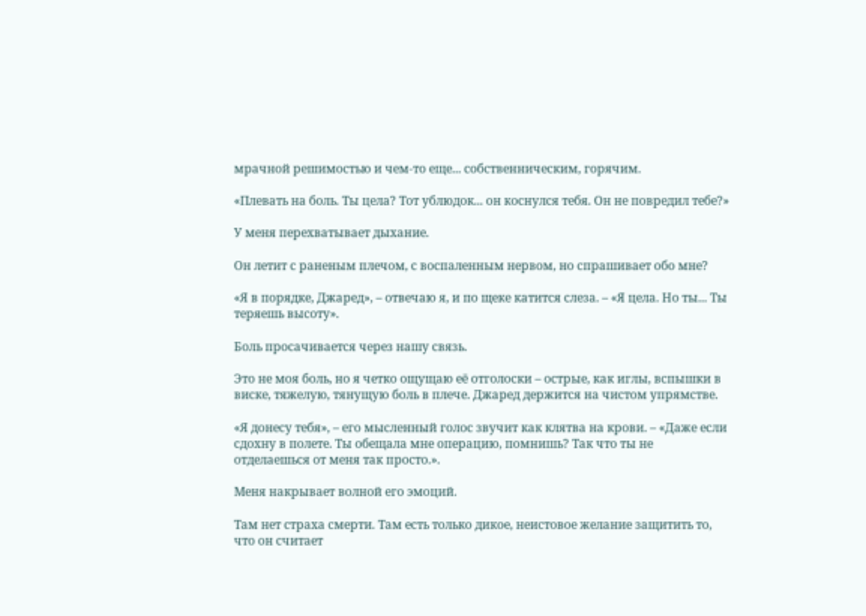мрачной решимостью и чем-то еще... собственническим, горячим.

«Плевать на боль. Ты цела? Тот ублюдок... он коснулся тебя. Он не повредил тебе?»

У меня перехватывает дыхание.

Он летит с раненым плечом, с воспаленным нервом, но спрашивает обо мне?

«Я в порядке, Джаред», – отвечаю я, и по щеке катится слеза. – «Я цела. Но ты... Ты теряешь высоту».

Боль просачивается через нашу связь.

Это не моя боль, но я четко ощущаю её отголоски – острые, как иглы, вспышки в виске, тяжелую, тянущую боль в плече. Джаред держится на чистом упрямстве.

«Я донесу тебя», – его мысленный голос звучит как клятва на крови. – «Даже если сдохну в полете. Ты обещала мне операцию, помнишь? Так что ты не отделаешься от меня так просто.».

Меня накрывает волной его эмоций.

Там нет страха смерти. Там есть только дикое, неистовое желание защитить то, что он считает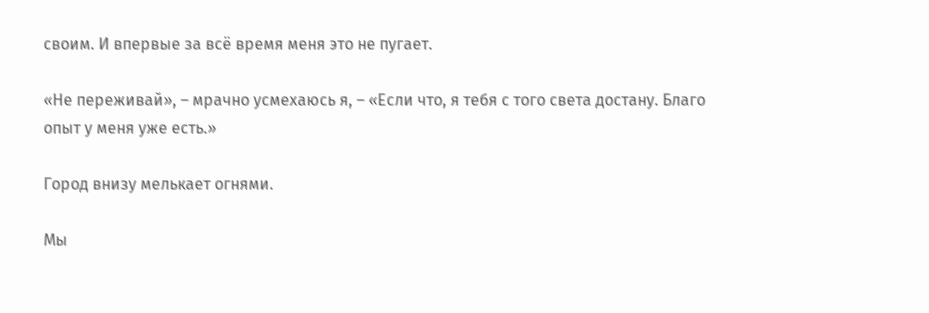своим. И впервые за всё время меня это не пугает.

«Не переживай», – мрачно усмехаюсь я, – «Если что, я тебя с того света достану. Благо опыт у меня уже есть.»

Город внизу мелькает огнями.

Мы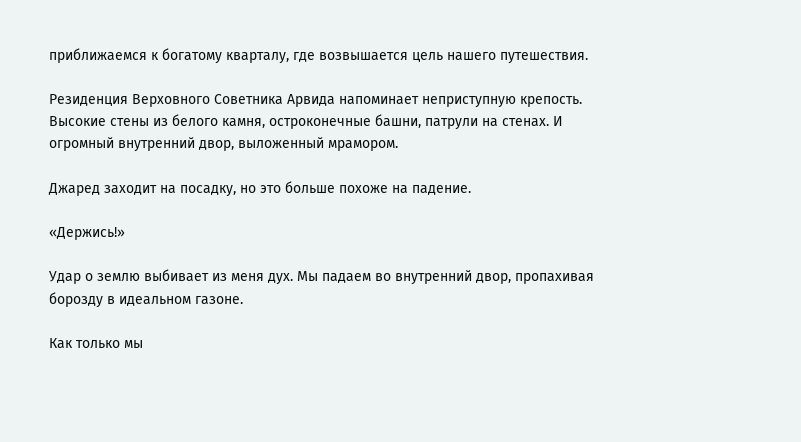приближаемся к богатому кварталу, где возвышается цель нашего путешествия.

Резиденция Верховного Советника Арвида напоминает неприступную крепость. Высокие стены из белого камня, остроконечные башни, патрули на стенах. И огромный внутренний двор, выложенный мрамором.

Джаред заходит на посадку, но это больше похоже на падение.

«Держись!»

Удар о землю выбивает из меня дух. Мы падаем во внутренний двор, пропахивая борозду в идеальном газоне.

Как только мы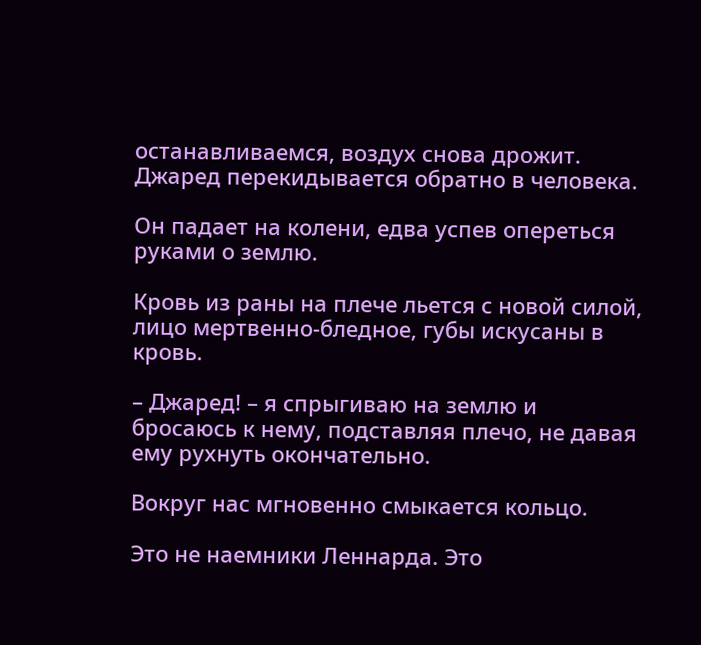останавливаемся, воздух снова дрожит. Джаред перекидывается обратно в человека.

Он падает на колени, едва успев опереться руками о землю.

Кровь из раны на плече льется с новой силой, лицо мертвенно-бледное, губы искусаны в кровь.

– Джаред! – я спрыгиваю на землю и бросаюсь к нему, подставляя плечо, не давая ему рухнуть окончательно.

Вокруг нас мгновенно смыкается кольцо.

Это не наемники Леннарда. Это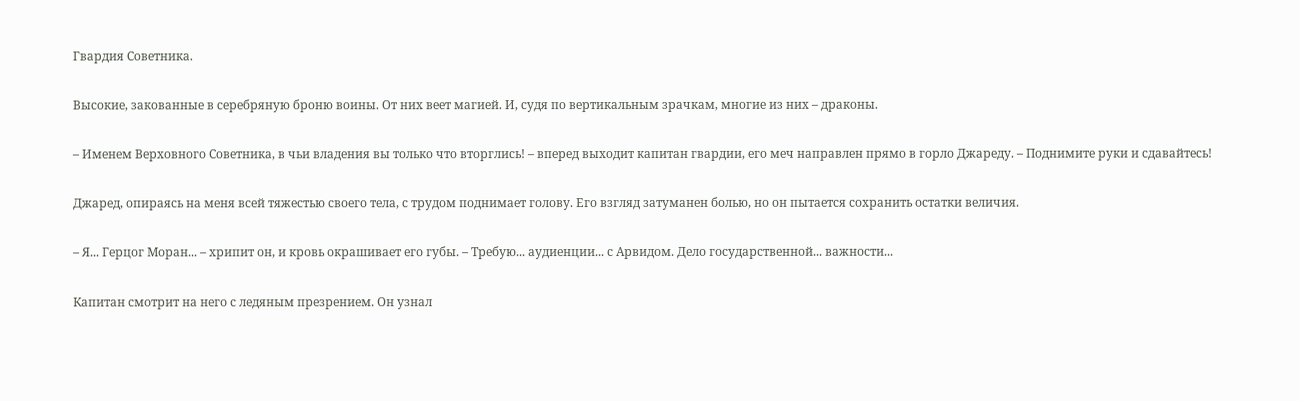Гвардия Советника.

Высокие, закованные в серебряную броню воины. От них веет магией. И, судя по вертикальным зрачкам, многие из них – драконы.

– Именем Верховного Советника, в чьи владения вы только что вторглись! – вперед выходит капитан гвардии, его меч направлен прямо в горло Джареду. – Поднимите руки и сдавайтесь!

Джаред, опираясь на меня всей тяжестью своего тела, с трудом поднимает голову. Его взгляд затуманен болью, но он пытается сохранить остатки величия.

– Я... Герцог Моран... – хрипит он, и кровь окрашивает его губы. – Требую... аудиенции... с Арвидом. Дело государственной... важности...

Капитан смотрит на него с ледяным презрением. Он узнал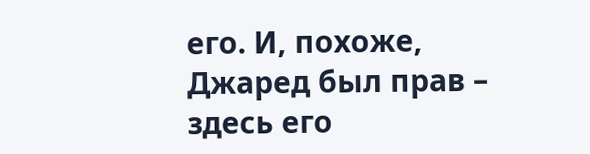его. И, похоже, Джаред был прав – здесь его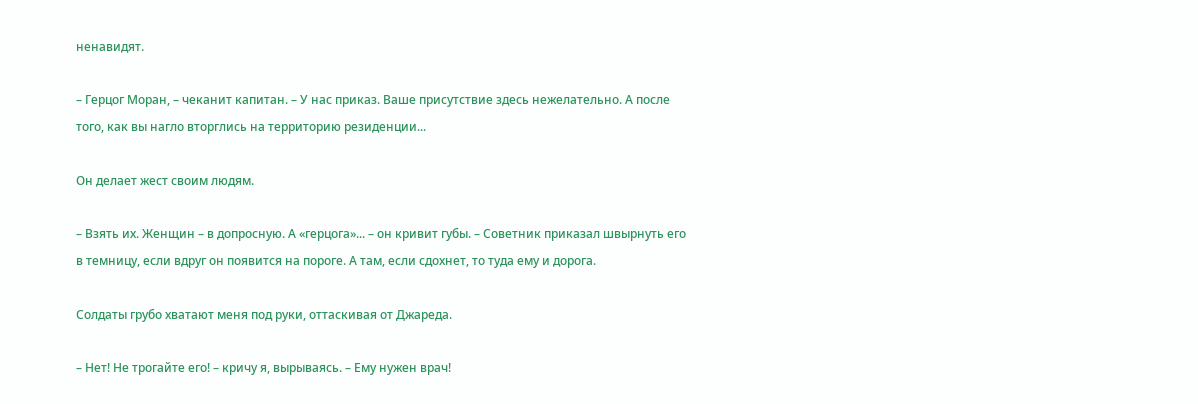ненавидят.

– Герцог Моран, – чеканит капитан. – У нас приказ. Ваше присутствие здесь нежелательно. А после того, как вы нагло вторглись на территорию резиденции...

Он делает жест своим людям.

– Взять их. Женщин – в допросную. А «герцога»... – он кривит губы. – Советник приказал швырнуть его в темницу, если вдруг он появится на пороге. А там, если сдохнет, то туда ему и дорога.

Солдаты грубо хватают меня под руки, оттаскивая от Джареда.

– Нет! Не трогайте его! – кричу я, вырываясь. – Ему нужен врач!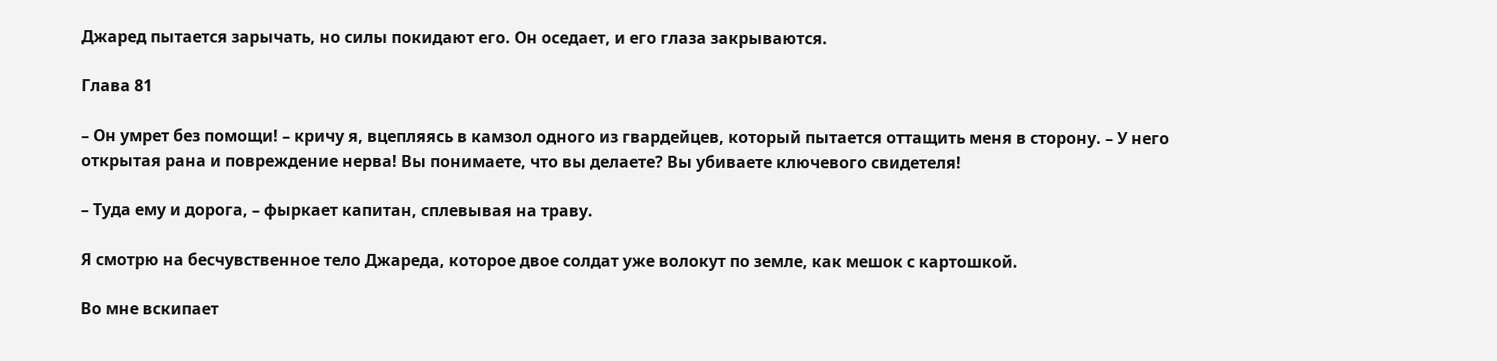Джаред пытается зарычать, но силы покидают его. Он оседает, и его глаза закрываются.

Глава 81

– Он умрет без помощи! – кричу я, вцепляясь в камзол одного из гвардейцев, который пытается оттащить меня в сторону. – У него открытая рана и повреждение нерва! Вы понимаете, что вы делаете? Вы убиваете ключевого свидетеля!

– Туда ему и дорога, – фыркает капитан, сплевывая на траву.

Я смотрю на бесчувственное тело Джареда, которое двое солдат уже волокут по земле, как мешок с картошкой.

Во мне вскипает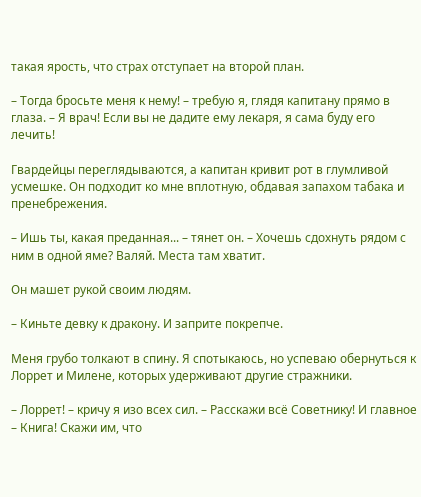такая ярость, что страх отступает на второй план.

– Тогда бросьте меня к нему! – требую я, глядя капитану прямо в глаза. – Я врач! Если вы не дадите ему лекаря, я сама буду его лечить!

Гвардейцы переглядываются, а капитан кривит рот в глумливой усмешке. Он подходит ко мне вплотную, обдавая запахом табака и пренебрежения.

– Ишь ты, какая преданная... – тянет он. – Хочешь сдохнуть рядом с ним в одной яме? Валяй. Места там хватит.

Он машет рукой своим людям.

– Киньте девку к дракону. И заприте покрепче.

Меня грубо толкают в спину. Я спотыкаюсь, но успеваю обернуться к Лоррет и Милене, которых удерживают другие стражники.

– Лоррет! – кричу я изо всех сил. – Расскажи всё Советнику! И главное – Книга! Скажи им, что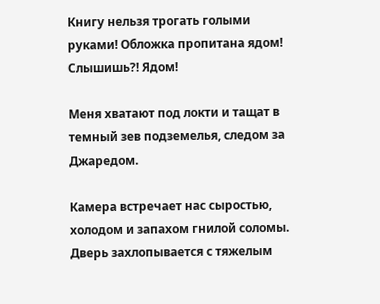Книгу нельзя трогать голыми руками! Обложка пропитана ядом! Слышишь?! Ядом!

Меня хватают под локти и тащат в темный зев подземелья, следом за Джаредом.

Камера встречает нас сыростью, холодом и запахом гнилой соломы. Дверь захлопывается с тяжелым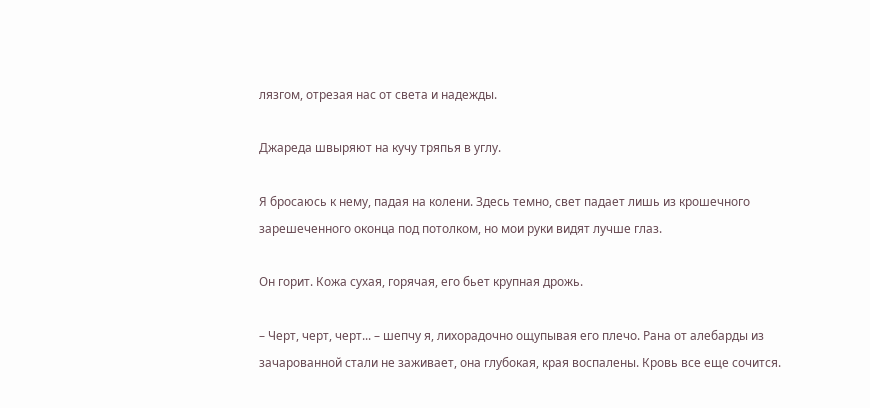лязгом, отрезая нас от света и надежды.

Джареда швыряют на кучу тряпья в углу.

Я бросаюсь к нему, падая на колени. Здесь темно, свет падает лишь из крошечного зарешеченного оконца под потолком, но мои руки видят лучше глаз.

Он горит. Кожа сухая, горячая, его бьет крупная дрожь.

– Черт, черт, черт... – шепчу я, лихорадочно ощупывая его плечо. Рана от алебарды из зачарованной стали не заживает, она глубокая, края воспалены. Кровь все еще сочится.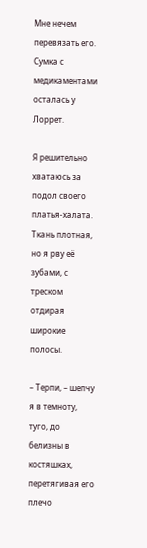Мне нечем перевязать его. Сумка с медикаментами осталась у Лоррет.

Я решительно хватаюсь за подол своего платья-халата. Ткань плотная, но я рву её зубами, с треском отдирая широкие полосы.

– Терпи, – шепчу я в темноту, туго, до белизны в костяшках, перетягивая его плечо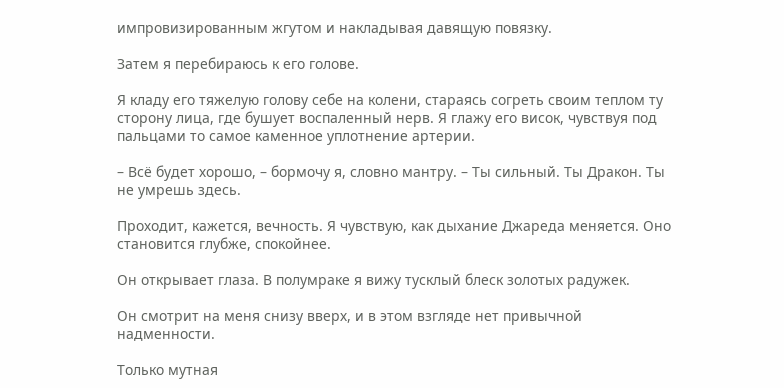импровизированным жгутом и накладывая давящую повязку.

Затем я перебираюсь к его голове.

Я кладу его тяжелую голову себе на колени, стараясь согреть своим теплом ту сторону лица, где бушует воспаленный нерв. Я глажу его висок, чувствуя под пальцами то самое каменное уплотнение артерии.

– Всё будет хорошо, – бормочу я, словно мантру. – Ты сильный. Ты Дракон. Ты не умрешь здесь.

Проходит, кажется, вечность. Я чувствую, как дыхание Джареда меняется. Оно становится глубже, спокойнее.

Он открывает глаза. В полумраке я вижу тусклый блеск золотых радужек.

Он смотрит на меня снизу вверх, и в этом взгляде нет привычной надменности.

Только мутная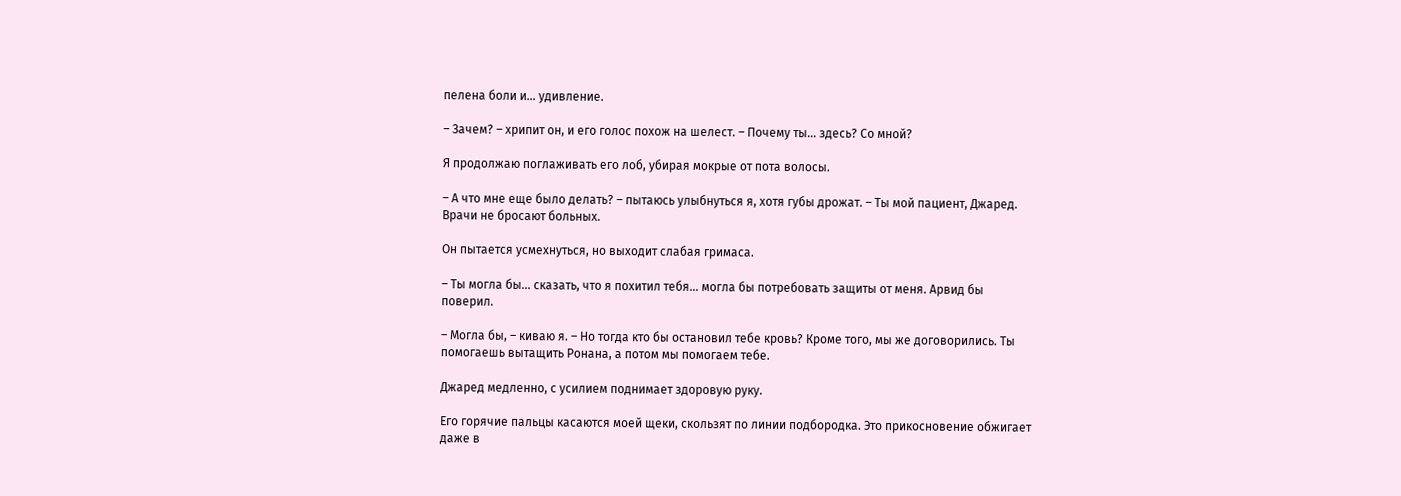пелена боли и... удивление.

– Зачем? – хрипит он, и его голос похож на шелест. – Почему ты... здесь? Со мной?

Я продолжаю поглаживать его лоб, убирая мокрые от пота волосы.

– А что мне еще было делать? – пытаюсь улыбнуться я, хотя губы дрожат. – Ты мой пациент, Джаред. Врачи не бросают больных.

Он пытается усмехнуться, но выходит слабая гримаса.

– Ты могла бы... сказать, что я похитил тебя… могла бы потребовать защиты от меня. Арвид бы поверил.

– Могла бы, – киваю я. – Но тогда кто бы остановил тебе кровь? Кроме того, мы же договорились. Ты помогаешь вытащить Ронана, а потом мы помогаем тебе.

Джаред медленно, с усилием поднимает здоровую руку.

Его горячие пальцы касаются моей щеки, скользят по линии подбородка. Это прикосновение обжигает даже в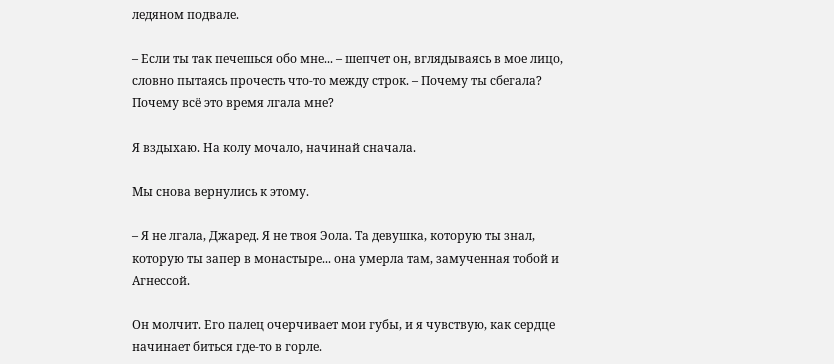ледяном подвале.

– Если ты так печешься обо мне... – шепчет он, вглядываясь в мое лицо, словно пытаясь прочесть что-то между строк. – Почему ты сбегала? Почему всё это время лгала мне?

Я вздыхаю. На колу мочало, начинай сначала.

Мы снова вернулись к этому.

– Я не лгала, Джаред. Я не твоя Эола. Та девушка, которую ты знал, которую ты запер в монастыре... она умерла там, замученная тобой и Агнессой.

Он молчит. Его палец очерчивает мои губы, и я чувствую, как сердце начинает биться где-то в горле.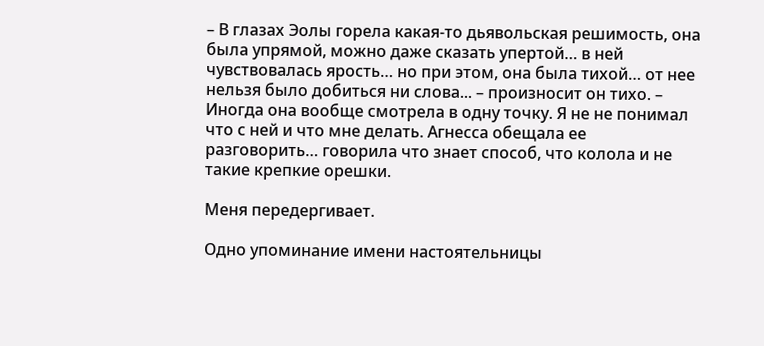– В глазах Эолы горела какая-то дьявольская решимость, она была упрямой, можно даже сказать упертой… в ней чувствовалась ярость… но при этом, она была тихой… от нее нельзя было добиться ни слова... – произносит он тихо. – Иногда она вообще смотрела в одну точку. Я не не понимал что с ней и что мне делать. Агнесса обещала ее разговорить… говорила что знает способ, что колола и не такие крепкие орешки.

Меня передергивает.

Одно упоминание имени настоятельницы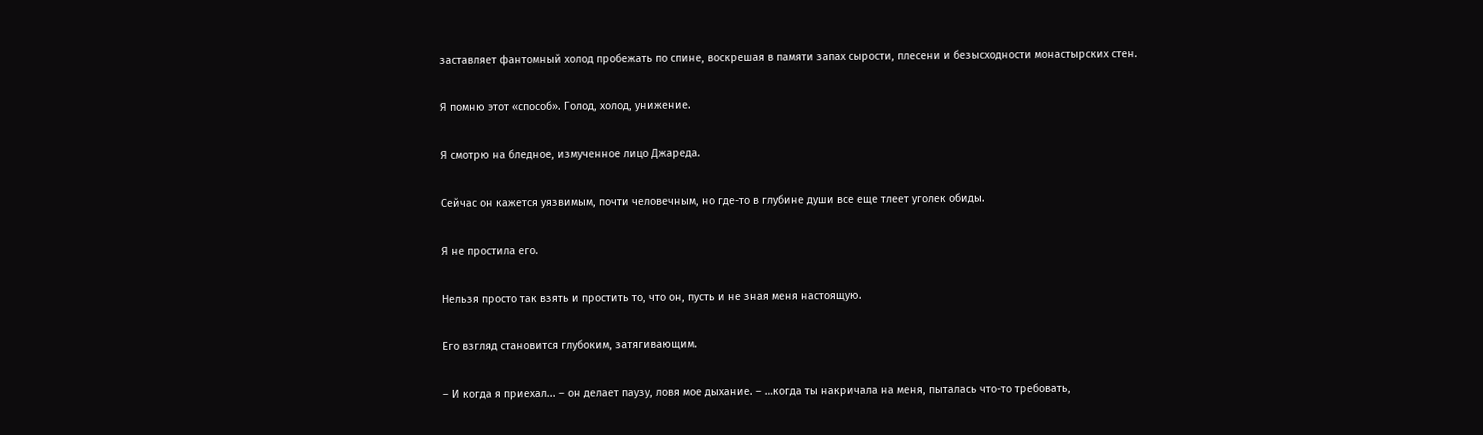заставляет фантомный холод пробежать по спине, воскрешая в памяти запах сырости, плесени и безысходности монастырских стен.

Я помню этот «способ». Голод, холод, унижение.

Я смотрю на бледное, измученное лицо Джареда.

Сейчас он кажется уязвимым, почти человечным, но где-то в глубине души все еще тлеет уголек обиды.

Я не простила его.

Нельзя просто так взять и простить то, что он, пусть и не зная меня настоящую.

Его взгляд становится глубоким, затягивающим.

– И когда я приехал... – он делает паузу, ловя мое дыхание. – …когда ты накричала на меня, пыталась что-то требовать,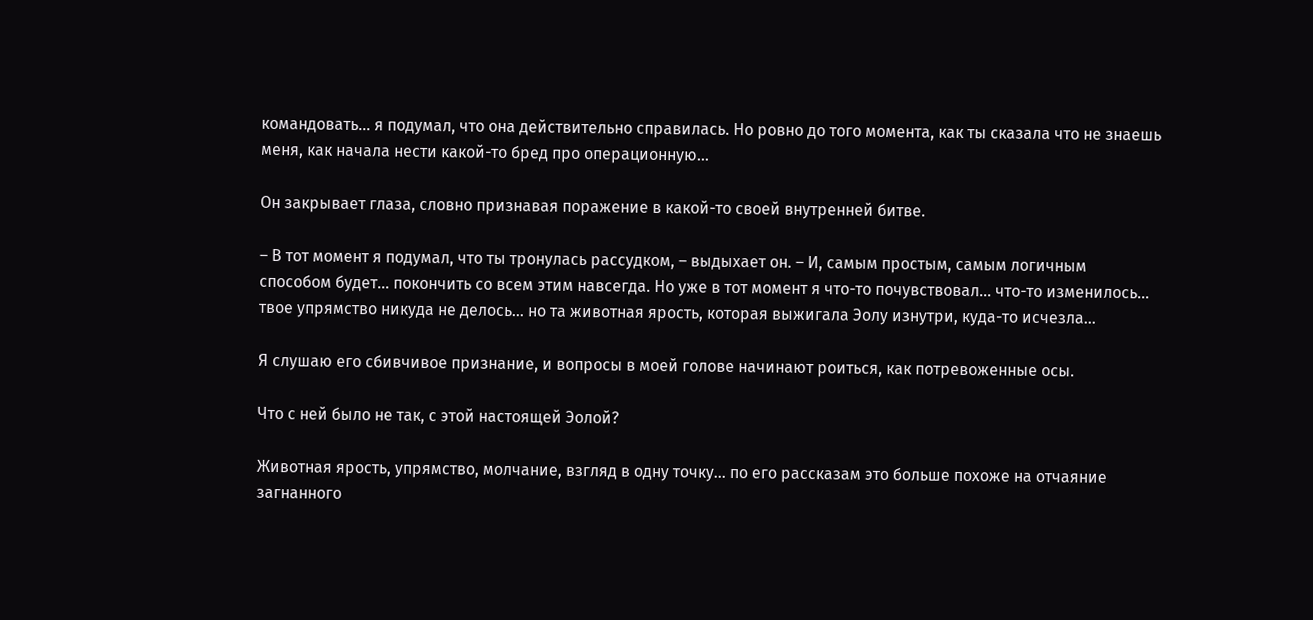командовать… я подумал, что она действительно справилась. Но ровно до того момента, как ты сказала что не знаешь меня, как начала нести какой-то бред про операционную…

Он закрывает глаза, словно признавая поражение в какой-то своей внутренней битве.

– В тот момент я подумал, что ты тронулась рассудком, – выдыхает он. – И, самым простым, самым логичным способом будет… покончить со всем этим навсегда. Но уже в тот момент я что-то почувствовал… что-то изменилось… твое упрямство никуда не делось… но та животная ярость, которая выжигала Эолу изнутри, куда-то исчезла…

Я слушаю его сбивчивое признание, и вопросы в моей голове начинают роиться, как потревоженные осы.

Что с ней было не так, с этой настоящей Эолой?

Животная ярость, упрямство, молчание, взгляд в одну точку... по его рассказам это больше похоже на отчаяние загнанного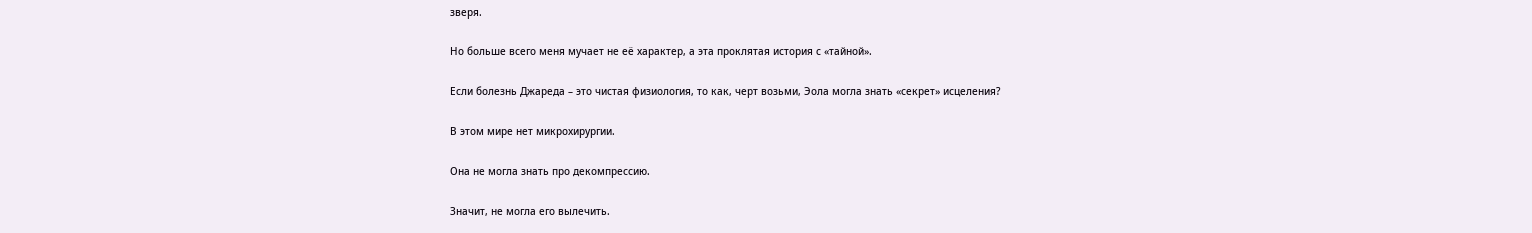зверя.

Но больше всего меня мучает не её характер, а эта проклятая история с «тайной».

Если болезнь Джареда – это чистая физиология, то как, черт возьми, Эола могла знать «секрет» исцеления?

В этом мире нет микрохирургии.

Она не могла знать про декомпрессию.

Значит, не могла его вылечить.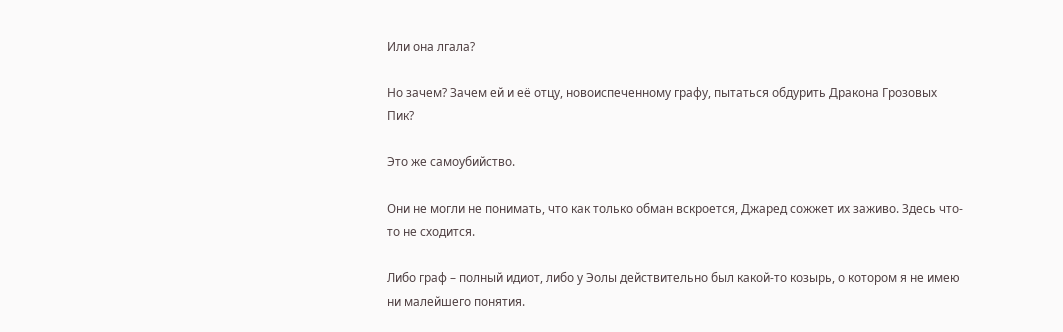Или она лгала?

Но зачем? Зачем ей и её отцу, новоиспеченному графу, пытаться обдурить Дракона Грозовых Пик?

Это же самоубийство.

Они не могли не понимать, что как только обман вскроется, Джаред сожжет их заживо. Здесь что-то не сходится.

Либо граф – полный идиот, либо у Эолы действительно был какой-то козырь, о котором я не имею ни малейшего понятия.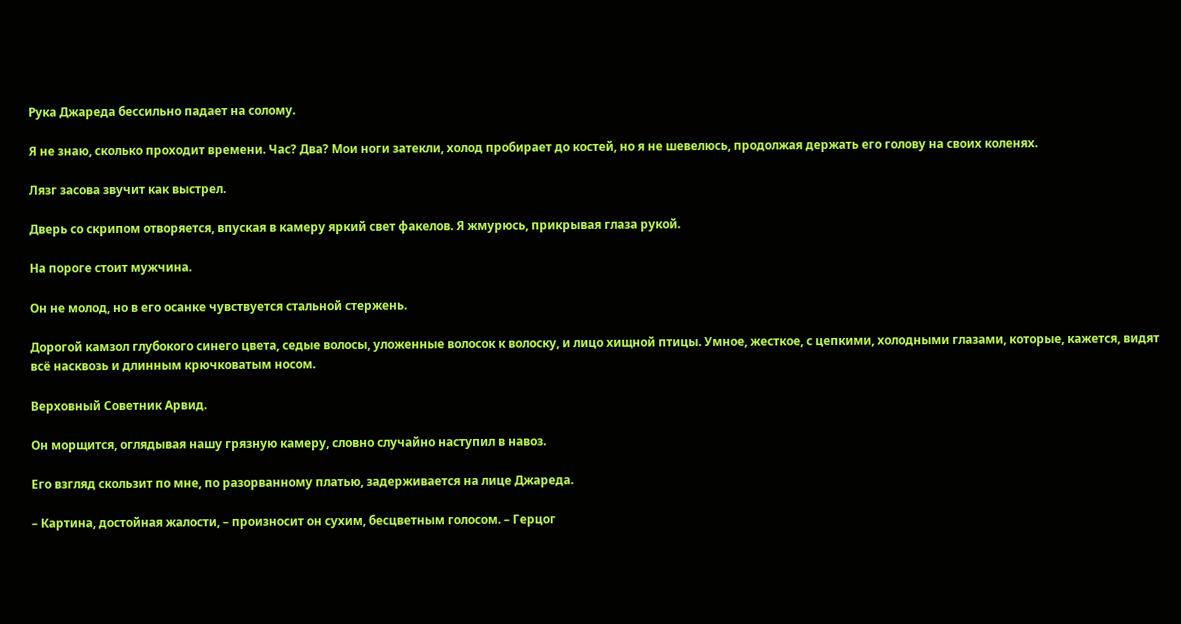Рука Джареда бессильно падает на солому.

Я не знаю, сколько проходит времени. Час? Два? Мои ноги затекли, холод пробирает до костей, но я не шевелюсь, продолжая держать его голову на своих коленях.

Лязг засова звучит как выстрел.

Дверь со скрипом отворяется, впуская в камеру яркий свет факелов. Я жмурюсь, прикрывая глаза рукой.

На пороге стоит мужчина.

Он не молод, но в его осанке чувствуется стальной стержень.

Дорогой камзол глубокого синего цвета, седые волосы, уложенные волосок к волоску, и лицо хищной птицы. Умное, жесткое, с цепкими, холодными глазами, которые, кажется, видят всё насквозь и длинным крючковатым носом.

Верховный Советник Арвид.

Он морщится, оглядывая нашу грязную камеру, словно случайно наступил в навоз.

Его взгляд скользит по мне, по разорванному платью, задерживается на лице Джареда.

– Картина, достойная жалости, – произносит он сухим, бесцветным голосом. – Герцог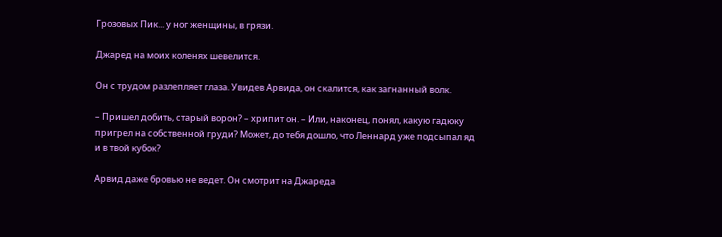Грозовых Пик... у ног женщины, в грязи.

Джаред на моих коленях шевелится.

Он с трудом разлепляет глаза. Увидев Арвида, он скалится, как загнанный волк.

– Пришел добить, старый ворон? – хрипит он. – Или, наконец, понял, какую гадюку пригрел на собственной груди? Может, до тебя дошло, что Леннард уже подсыпал яд и в твой кубок?

Арвид даже бровью не ведет. Он смотрит на Джареда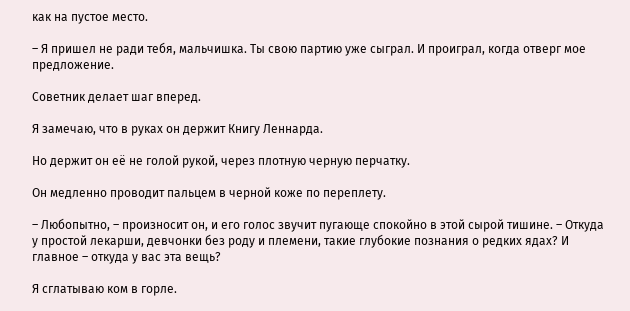как на пустое место.

– Я пришел не ради тебя, мальчишка. Ты свою партию уже сыграл. И проиграл, когда отверг мое предложение.

Советник делает шаг вперед.

Я замечаю, что в руках он держит Книгу Леннарда.

Но держит он её не голой рукой, через плотную черную перчатку.

Он медленно проводит пальцем в черной коже по переплету.

– Любопытно, – произносит он, и его голос звучит пугающе спокойно в этой сырой тишине. – Откуда у простой лекарши, девчонки без роду и племени, такие глубокие познания о редких ядах? И главное – откуда у вас эта вещь?

Я сглатываю ком в горле.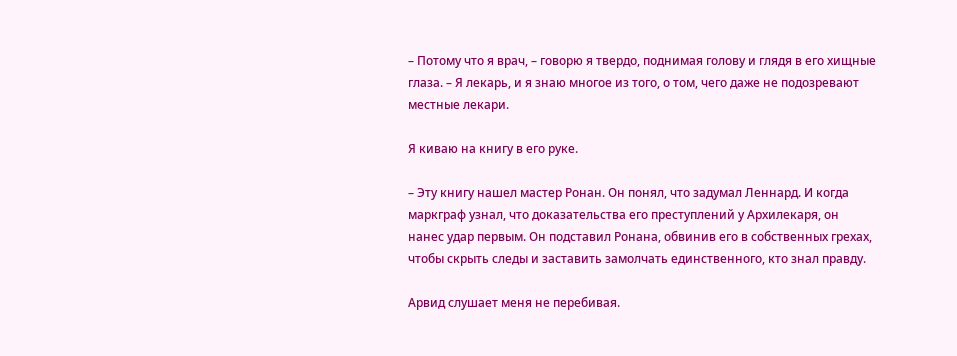– Потому что я врач, – говорю я твердо, поднимая голову и глядя в его хищные глаза. – Я лекарь, и я знаю многое из того, о том, чего даже не подозревают местные лекари.

Я киваю на книгу в его руке.

– Эту книгу нашел мастер Ронан. Он понял, что задумал Леннард. И когда маркграф узнал, что доказательства его преступлений у Архилекаря, он нанес удар первым. Он подставил Ронана, обвинив его в собственных грехах, чтобы скрыть следы и заставить замолчать единственного, кто знал правду.

Арвид слушает меня не перебивая.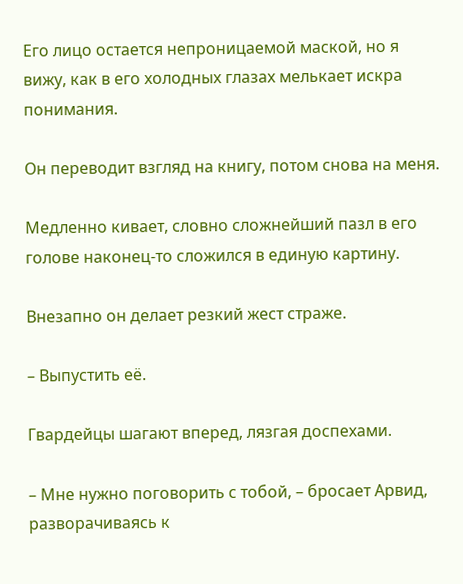Его лицо остается непроницаемой маской, но я вижу, как в его холодных глазах мелькает искра понимания.

Он переводит взгляд на книгу, потом снова на меня.

Медленно кивает, словно сложнейший пазл в его голове наконец-то сложился в единую картину.

Внезапно он делает резкий жест страже.

– Выпустить её.

Гвардейцы шагают вперед, лязгая доспехами.

– Мне нужно поговорить с тобой, – бросает Арвид, разворачиваясь к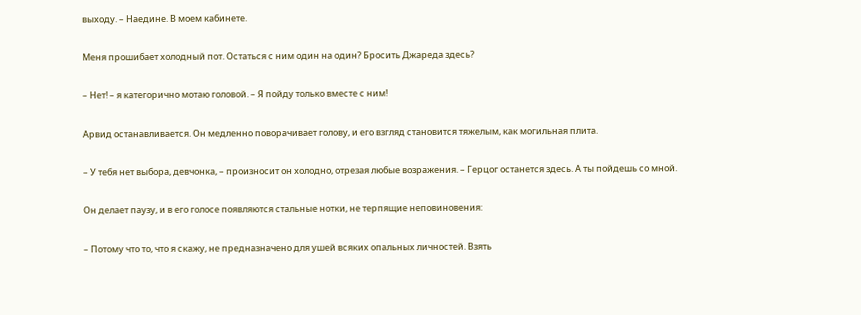выходу. – Наедине. В моем кабинете.

Меня прошибает холодный пот. Остаться с ним один на один? Бросить Джареда здесь?

– Нет! – я категорично мотаю головой. – Я пойду только вместе с ним!

Арвид останавливается. Он медленно поворачивает голову, и его взгляд становится тяжелым, как могильная плита.

– У тебя нет выбора, девчонка, – произносит он холодно, отрезая любые возражения. – Герцог останется здесь. А ты пойдешь со мной.

Он делает паузу, и в его голосе появляются стальные нотки, не терпящие неповиновения:

– Потому что то, что я скажу, не предназначено для ушей всяких опальных личностей. Взять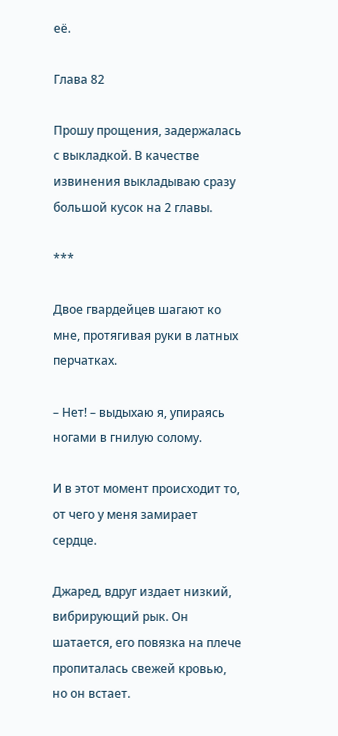её.

Глава 82

Прошу прощения, задержалась с выкладкой. В качестве извинения выкладываю сразу большой кусок на 2 главы.

***

Двое гвардейцев шагают ко мне, протягивая руки в латных перчатках.

– Нет! – выдыхаю я, упираясь ногами в гнилую солому.

И в этот момент происходит то, от чего у меня замирает сердце.

Джаред, вдруг издает низкий, вибрирующий рык. Он шатается, его повязка на плече пропиталась свежей кровью, но он встает.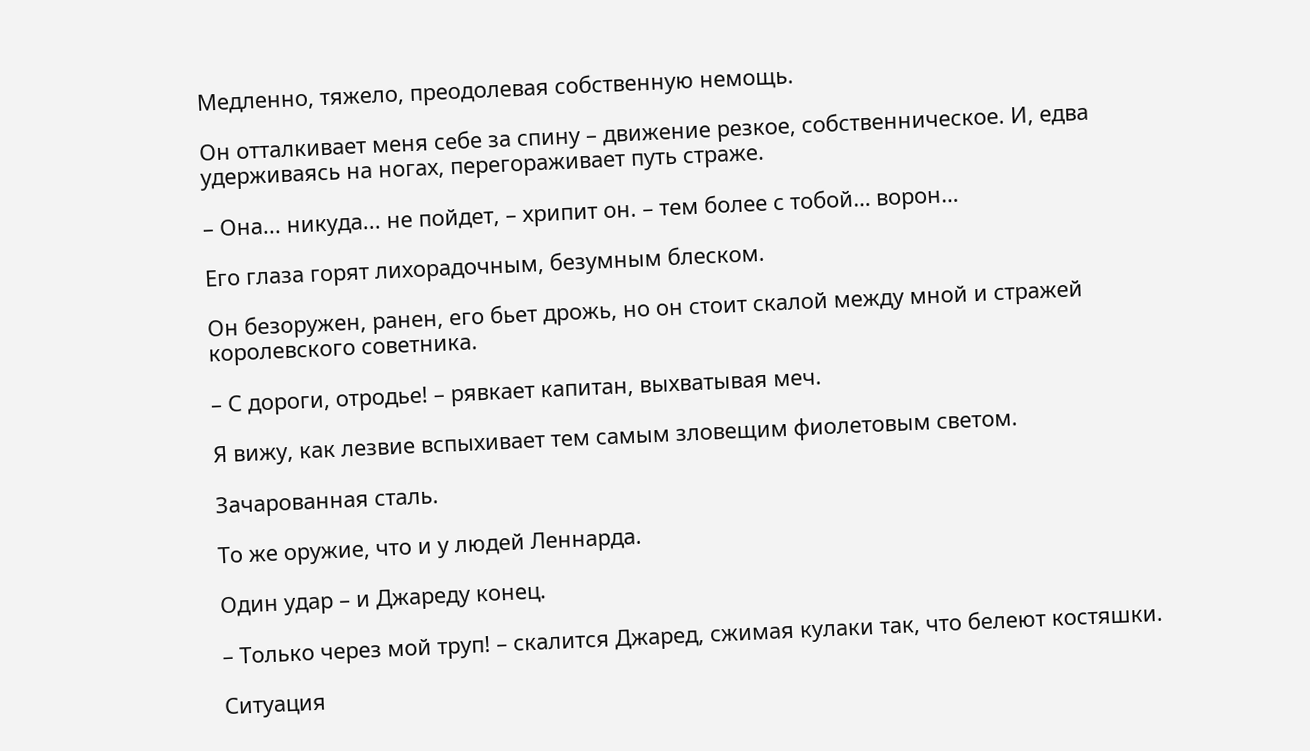Медленно, тяжело, преодолевая собственную немощь.

Он отталкивает меня себе за спину – движение резкое, собственническое. И, едва удерживаясь на ногах, перегораживает путь страже.

– Она... никуда... не пойдет, – хрипит он. – тем более с тобой… ворон…

Его глаза горят лихорадочным, безумным блеском.

Он безоружен, ранен, его бьет дрожь, но он стоит скалой между мной и стражей королевского советника.

– С дороги, отродье! – рявкает капитан, выхватывая меч.

Я вижу, как лезвие вспыхивает тем самым зловещим фиолетовым светом.

Зачарованная сталь.

То же оружие, что и у людей Леннарда.

Один удар – и Джареду конец.

– Только через мой труп! – скалится Джаред, сжимая кулаки так, что белеют костяшки.

Ситуация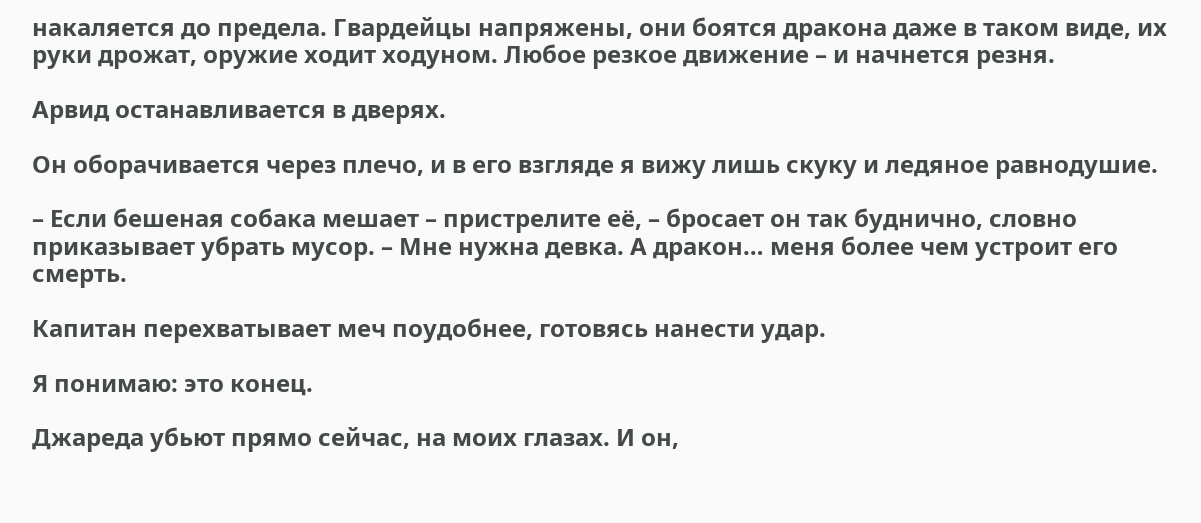накаляется до предела. Гвардейцы напряжены, они боятся дракона даже в таком виде, их руки дрожат, оружие ходит ходуном. Любое резкое движение – и начнется резня.

Арвид останавливается в дверях.

Он оборачивается через плечо, и в его взгляде я вижу лишь скуку и ледяное равнодушие.

– Если бешеная собака мешает – пристрелите её, – бросает он так буднично, словно приказывает убрать мусор. – Мне нужна девка. А дракон… меня более чем устроит его смерть.

Капитан перехватывает меч поудобнее, готовясь нанести удар.

Я понимаю: это конец.

Джареда убьют прямо сейчас, на моих глазах. И он,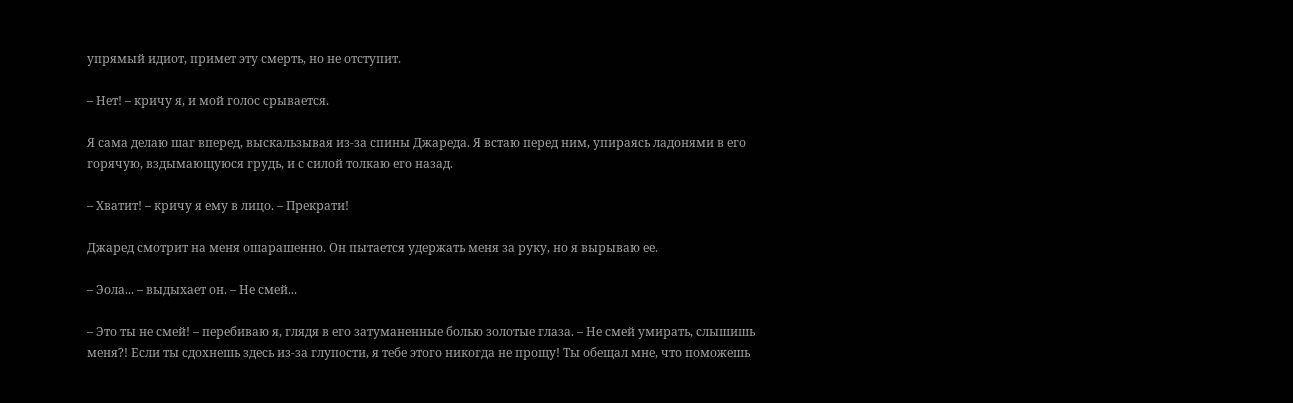упрямый идиот, примет эту смерть, но не отступит.

– Нет! – кричу я, и мой голос срывается.

Я сама делаю шаг вперед, выскальзывая из-за спины Джареда. Я встаю перед ним, упираясь ладонями в его горячую, вздымающуюся грудь, и с силой толкаю его назад.

– Хватит! – кричу я ему в лицо. – Прекрати!

Джаред смотрит на меня ошарашенно. Он пытается удержать меня за руку, но я вырываю ее.

– Эола... – выдыхает он. – Не смей...

– Это ты не смей! – перебиваю я, глядя в его затуманенные болью золотые глаза. – Не смей умирать, слышишь меня?! Если ты сдохнешь здесь из-за глупости, я тебе этого никогда не прощу! Ты обещал мне, что поможешь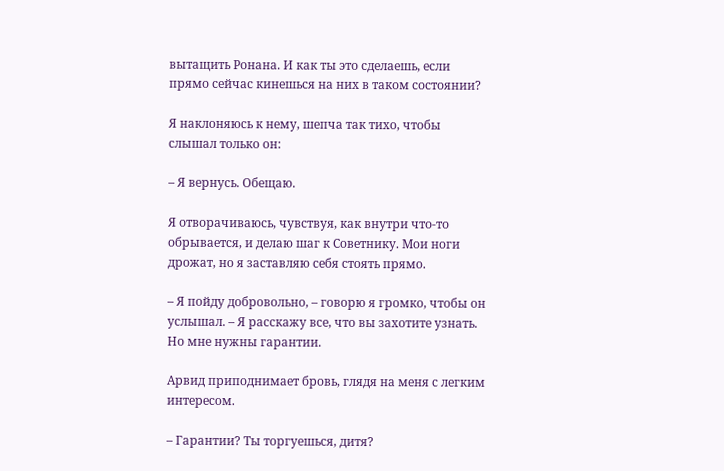вытащить Ронана. И как ты это сделаешь, если прямо сейчас кинешься на них в таком состоянии?

Я наклоняюсь к нему, шепча так тихо, чтобы слышал только он:

– Я вернусь. Обещаю.

Я отворачиваюсь, чувствуя, как внутри что-то обрывается, и делаю шаг к Советнику. Мои ноги дрожат, но я заставляю себя стоять прямо.

– Я пойду добровольно, – говорю я громко, чтобы он услышал. – Я расскажу все, что вы захотите узнать. Но мне нужны гарантии.

Арвид приподнимает бровь, глядя на меня с легким интересом.

– Гарантии? Ты торгуешься, дитя?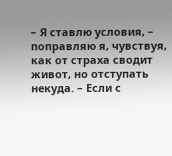– Я ставлю условия, – поправляю я, чувствуя, как от страха сводит живот, но отступать некуда. – Если с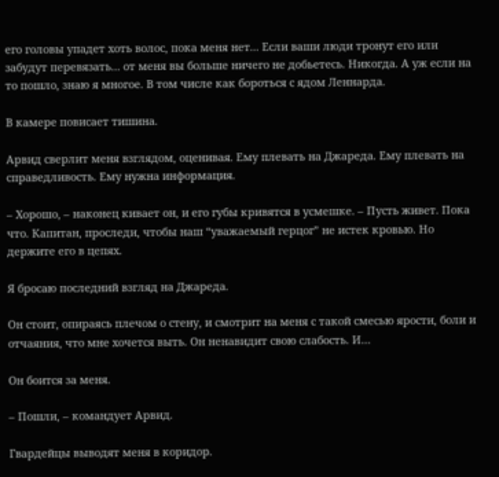его головы упадет хоть волос, пока меня нет... Если ваши люди тронут его или забудут перевязать... от меня вы больше ничего не добьетесь. Никогда. А уж если на то пошло, знаю я многое. В том числе как бороться с ядом Леннарда.

В камере повисает тишина.

Арвид сверлит меня взглядом, оценивая. Ему плевать на Джареда. Ему плевать на справедливость. Ему нужна информация.

– Хорошо, – наконец кивает он, и его губы кривятся в усмешке. – Пусть живет. Пока что. Капитан, проследи, чтобы наш “уважаемый герцог” не истек кровью. Но держите его в цепях.

Я бросаю последний взгляд на Джареда.

Он стоит, опираясь плечом о стену, и смотрит на меня с такой смесью ярости, боли и отчаяния, что мне хочется выть. Он ненавидит свою слабость. И…

Он боится за меня.

– Пошли, – командует Арвид.

Гвардейцы выводят меня в коридор.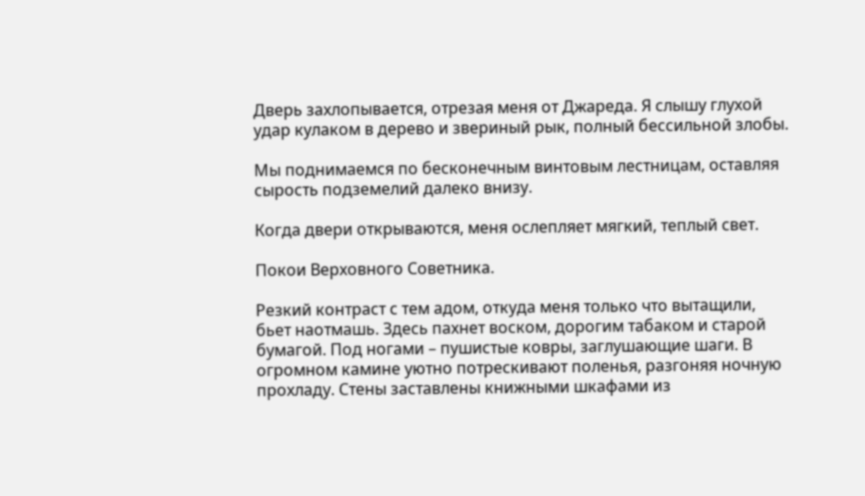Дверь захлопывается, отрезая меня от Джареда. Я слышу глухой удар кулаком в дерево и звериный рык, полный бессильной злобы.

Мы поднимаемся по бесконечным винтовым лестницам, оставляя сырость подземелий далеко внизу.

Когда двери открываются, меня ослепляет мягкий, теплый свет.

Покои Верховного Советника.

Резкий контраст с тем адом, откуда меня только что вытащили, бьет наотмашь. Здесь пахнет воском, дорогим табаком и старой бумагой. Под ногами – пушистые ковры, заглушающие шаги. В огромном камине уютно потрескивают поленья, разгоняя ночную прохладу. Стены заставлены книжными шкафами из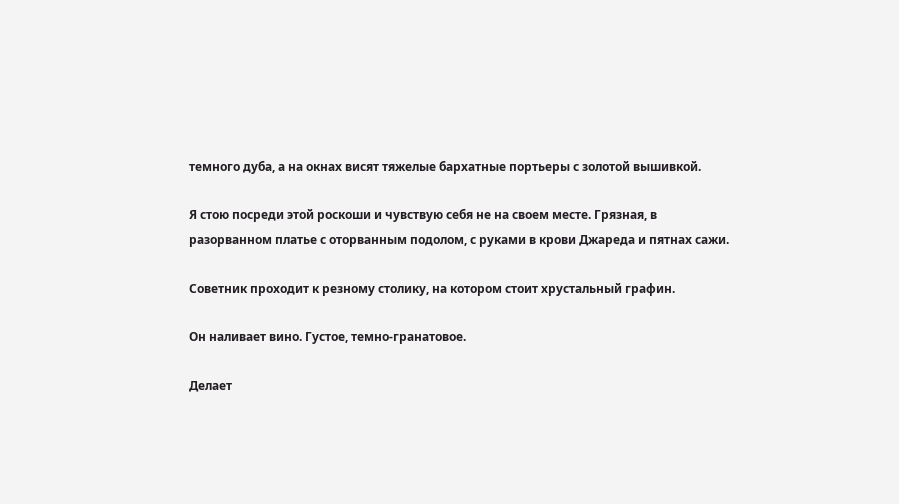темного дуба, а на окнах висят тяжелые бархатные портьеры с золотой вышивкой.

Я стою посреди этой роскоши и чувствую себя не на своем месте. Грязная, в разорванном платье с оторванным подолом, с руками в крови Джареда и пятнах сажи.

Советник проходит к резному столику, на котором стоит хрустальный графин.

Он наливает вино. Густое, темно-гранатовое.

Делает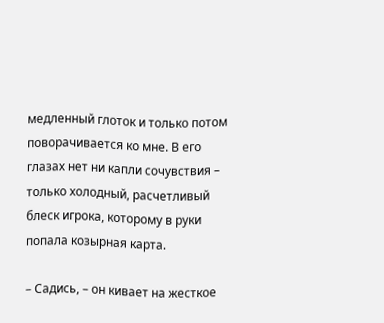медленный глоток и только потом поворачивается ко мне. В его глазах нет ни капли сочувствия – только холодный, расчетливый блеск игрока, которому в руки попала козырная карта.

– Садись, – он кивает на жесткое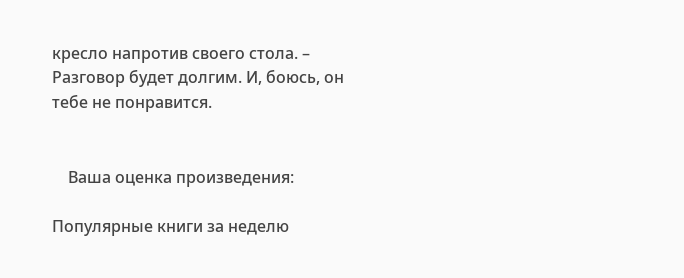кресло напротив своего стола. – Разговор будет долгим. И, боюсь, он тебе не понравится.


    Ваша оценка произведения:

Популярные книги за неделю